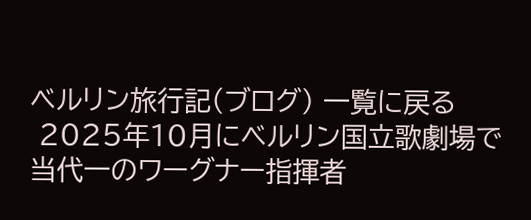ベルリン旅行記(ブログ) 一覧に戻る
 2025年10月にベルリン国立歌劇場で当代一のワーグナー指揮者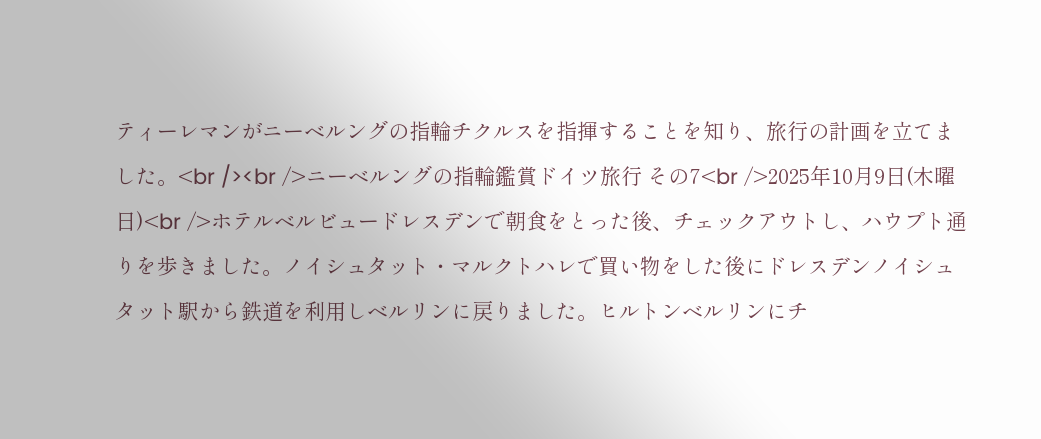ティーレマンがニーベルングの指輪チクルスを指揮することを知り、旅行の計画を立てました。<br /><br />ニーベルングの指輪鑑賞ドイツ旅行 その7<br />2025年10月9日(木曜日)<br />ホテルベルビュードレスデンで朝食をとった後、チェックアウトし、ハウプト通りを歩きました。ノイシュタット・マルクトハレで買い物をした後にドレスデンノイシュタット駅から鉄道を利用しベルリンに戻りました。ヒルトンベルリンにチ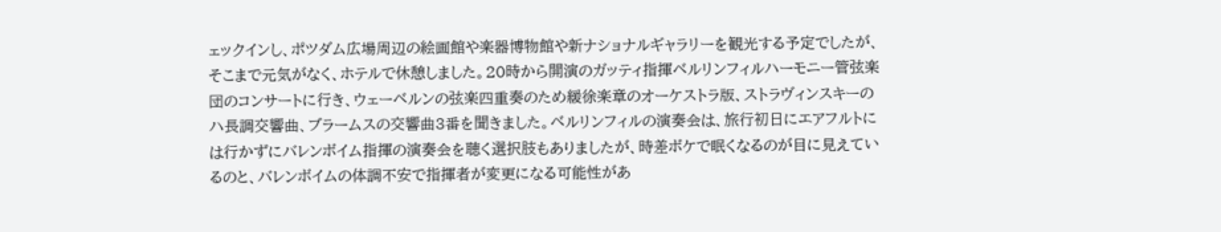ェックインし、ポツダム広場周辺の絵画館や楽器博物館や新ナショナルギャラリーを観光する予定でしたが、そこまで元気がなく、ホテルで休憩しました。20時から開演のガッティ指揮ベルリンフィルハーモニー管弦楽団のコンサートに行き、ウェーベルンの弦楽四重奏のため緩徐楽章のオーケストラ版、ストラヴィンスキーのハ長調交響曲、ブラームスの交響曲3番を聞きました。ベルリンフィルの演奏会は、旅行初日にエアフルトには行かずにバレンボイム指揮の演奏会を聴く選択肢もありましたが、時差ボケで眠くなるのが目に見えているのと、バレンボイムの体調不安で指揮者が変更になる可能性があ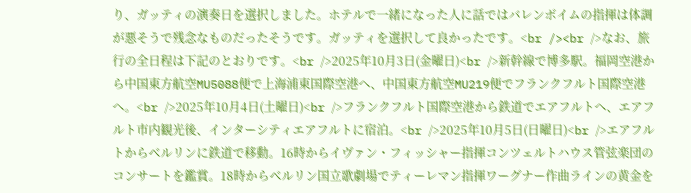り、ガッティの演奏日を選択しました。ホテルで一緒になった人に話ではバレンボイムの指揮は体調が悪そうで残念なものだったそうです。ガッティを選択して良かったです。<br /><br />なお、旅行の全日程は下記のとおりです。<br />2025年10月3日(金曜日)<br />新幹線で博多駅。福岡空港から中国東方航空MU5088便で上海浦東国際空港へ、中国東方航空MU219便でフランクフルト国際空港へ。<br />2025年10月4日(土曜日)<br />フランクフルト国際空港から鉄道でエアフルトへ、エアフルト市内観光後、インターシティエアフルトに宿泊。<br />2025年10月5日(日曜日)<br />エアフルトからベルリンに鉄道で移動。16時からイヴァン・フィッシャー指揮コンツェルトハウス管弦楽団のコンサートを鑑賞。18時からベルリン国立歌劇場でティーレマン指揮ワーグナー作曲ラインの黄金を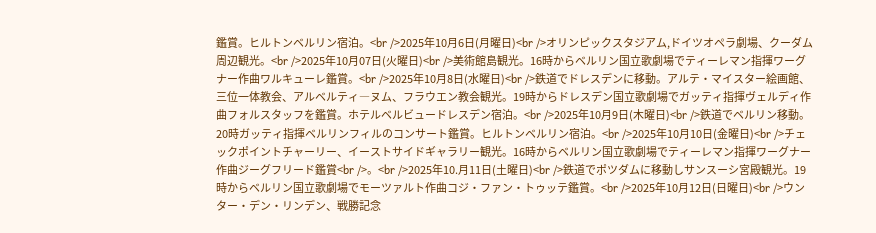鑑賞。ヒルトンベルリン宿泊。<br />2025年10月6日(月曜日)<br />オリンピックスタジアム,ドイツオペラ劇場、クーダム周辺観光。<br />2025年10月07日(火曜日)<br />美術館島観光。16時からベルリン国立歌劇場でティーレマン指揮ワーグナー作曲ワルキューレ鑑賞。<br />2025年10月8日(水曜日)<br />鉄道でドレスデンに移動。アルテ・マイスター絵画館、三位一体教会、アルベルティ―ヌム、フラウエン教会観光。19時からドレスデン国立歌劇場でガッティ指揮ヴェルディ作曲フォルスタッフを鑑賞。ホテルベルビュードレスデン宿泊。<br />2025年10月9日(木曜日)<br />鉄道でベルリン移動。20時ガッティ指揮ベルリンフィルのコンサート鑑賞。ヒルトンベルリン宿泊。<br />2025年10月10日(金曜日)<br />チェックポイントチャーリー、イーストサイドギャラリー観光。16時からベルリン国立歌劇場でティーレマン指揮ワーグナー作曲ジーグフリード鑑賞<br />。<br />2025年10.月11日(土曜日)<br />鉄道でポツダムに移動しサンスーシ宮殿観光。19時からベルリン国立歌劇場でモーツァルト作曲コジ・ファン・トゥッテ鑑賞。<br />2025年10月12日(日曜日)<br />ウンター・デン・リンデン、戦勝記念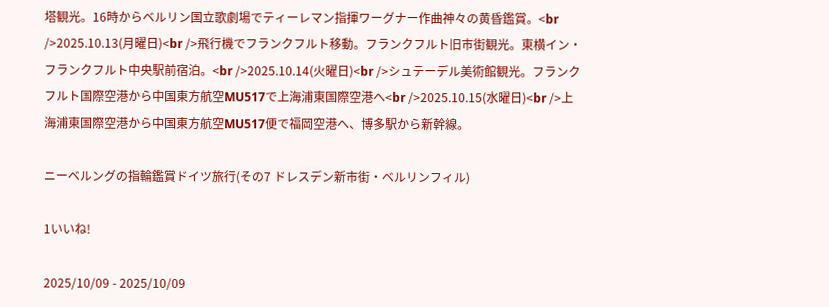塔観光。16時からベルリン国立歌劇場でティーレマン指揮ワーグナー作曲神々の黄昏鑑賞。<br />2025.10.13(月曜日)<br />飛行機でフランクフルト移動。フランクフルト旧市街観光。東横イン・フランクフルト中央駅前宿泊。<br />2025.10.14(火曜日)<br />シュテーデル美術館観光。フランクフルト国際空港から中国東方航空MU517で上海浦東国際空港へ<br />2025.10.15(水曜日)<br />上海浦東国際空港から中国東方航空MU517便で福岡空港へ、博多駅から新幹線。

ニーベルングの指輪鑑賞ドイツ旅行(その7 ドレスデン新市街・ベルリンフィル)

1いいね!

2025/10/09 - 2025/10/09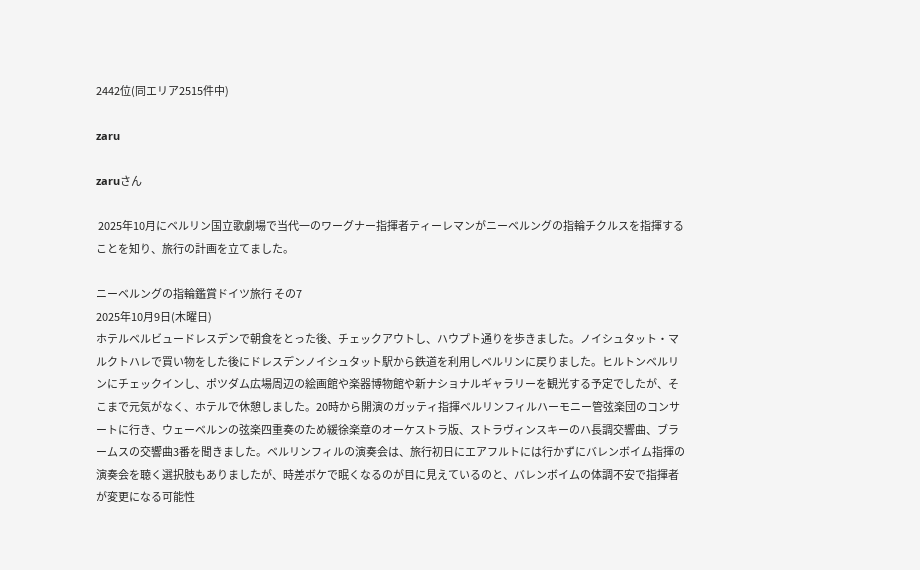2442位(同エリア2515件中)

zaru

zaruさん

 2025年10月にベルリン国立歌劇場で当代一のワーグナー指揮者ティーレマンがニーベルングの指輪チクルスを指揮することを知り、旅行の計画を立てました。

ニーベルングの指輪鑑賞ドイツ旅行 その7
2025年10月9日(木曜日)
ホテルベルビュードレスデンで朝食をとった後、チェックアウトし、ハウプト通りを歩きました。ノイシュタット・マルクトハレで買い物をした後にドレスデンノイシュタット駅から鉄道を利用しベルリンに戻りました。ヒルトンベルリンにチェックインし、ポツダム広場周辺の絵画館や楽器博物館や新ナショナルギャラリーを観光する予定でしたが、そこまで元気がなく、ホテルで休憩しました。20時から開演のガッティ指揮ベルリンフィルハーモニー管弦楽団のコンサートに行き、ウェーベルンの弦楽四重奏のため緩徐楽章のオーケストラ版、ストラヴィンスキーのハ長調交響曲、ブラームスの交響曲3番を聞きました。ベルリンフィルの演奏会は、旅行初日にエアフルトには行かずにバレンボイム指揮の演奏会を聴く選択肢もありましたが、時差ボケで眠くなるのが目に見えているのと、バレンボイムの体調不安で指揮者が変更になる可能性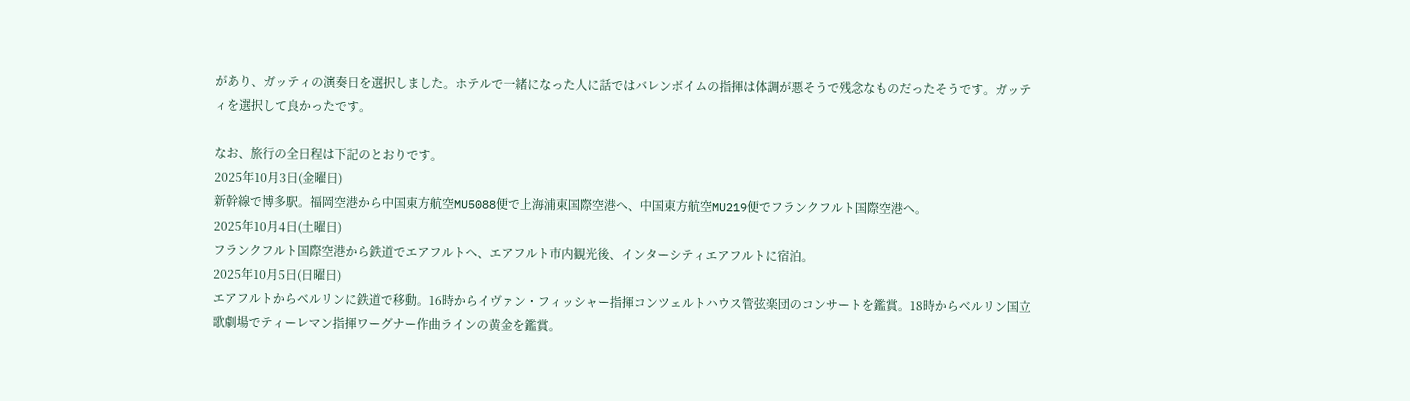があり、ガッティの演奏日を選択しました。ホテルで一緒になった人に話ではバレンボイムの指揮は体調が悪そうで残念なものだったそうです。ガッティを選択して良かったです。

なお、旅行の全日程は下記のとおりです。
2025年10月3日(金曜日)
新幹線で博多駅。福岡空港から中国東方航空MU5088便で上海浦東国際空港へ、中国東方航空MU219便でフランクフルト国際空港へ。
2025年10月4日(土曜日)
フランクフルト国際空港から鉄道でエアフルトへ、エアフルト市内観光後、インターシティエアフルトに宿泊。
2025年10月5日(日曜日)
エアフルトからベルリンに鉄道で移動。16時からイヴァン・フィッシャー指揮コンツェルトハウス管弦楽団のコンサートを鑑賞。18時からベルリン国立歌劇場でティーレマン指揮ワーグナー作曲ラインの黄金を鑑賞。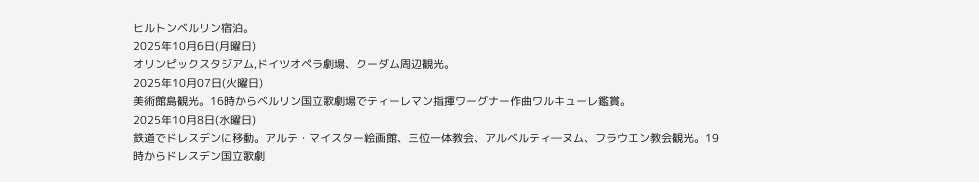ヒルトンベルリン宿泊。
2025年10月6日(月曜日)
オリンピックスタジアム,ドイツオペラ劇場、クーダム周辺観光。
2025年10月07日(火曜日)
美術館島観光。16時からベルリン国立歌劇場でティーレマン指揮ワーグナー作曲ワルキューレ鑑賞。
2025年10月8日(水曜日)
鉄道でドレスデンに移動。アルテ・マイスター絵画館、三位一体教会、アルベルティ―ヌム、フラウエン教会観光。19時からドレスデン国立歌劇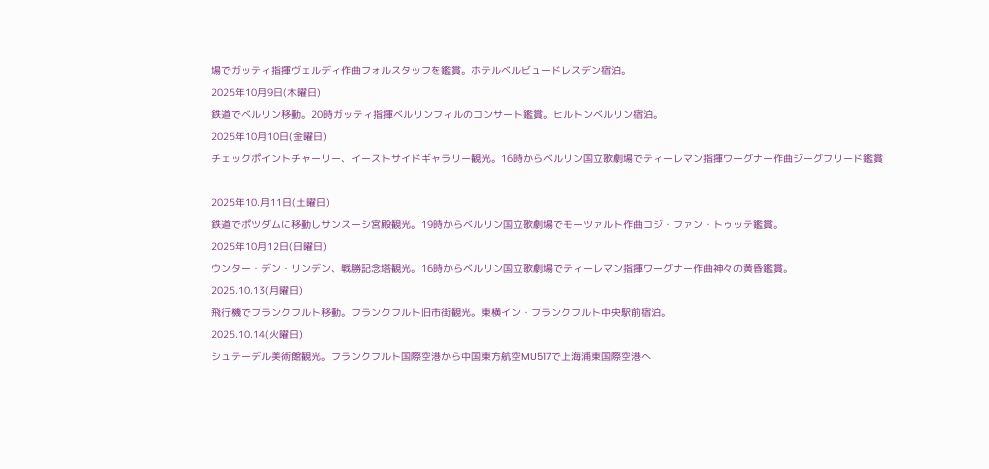場でガッティ指揮ヴェルディ作曲フォルスタッフを鑑賞。ホテルベルビュードレスデン宿泊。
2025年10月9日(木曜日)
鉄道でベルリン移動。20時ガッティ指揮ベルリンフィルのコンサート鑑賞。ヒルトンベルリン宿泊。
2025年10月10日(金曜日)
チェックポイントチャーリー、イーストサイドギャラリー観光。16時からベルリン国立歌劇場でティーレマン指揮ワーグナー作曲ジーグフリード鑑賞

2025年10.月11日(土曜日)
鉄道でポツダムに移動しサンスーシ宮殿観光。19時からベルリン国立歌劇場でモーツァルト作曲コジ・ファン・トゥッテ鑑賞。
2025年10月12日(日曜日)
ウンター・デン・リンデン、戦勝記念塔観光。16時からベルリン国立歌劇場でティーレマン指揮ワーグナー作曲神々の黄昏鑑賞。
2025.10.13(月曜日)
飛行機でフランクフルト移動。フランクフルト旧市街観光。東横イン・フランクフルト中央駅前宿泊。
2025.10.14(火曜日)
シュテーデル美術館観光。フランクフルト国際空港から中国東方航空MU517で上海浦東国際空港へ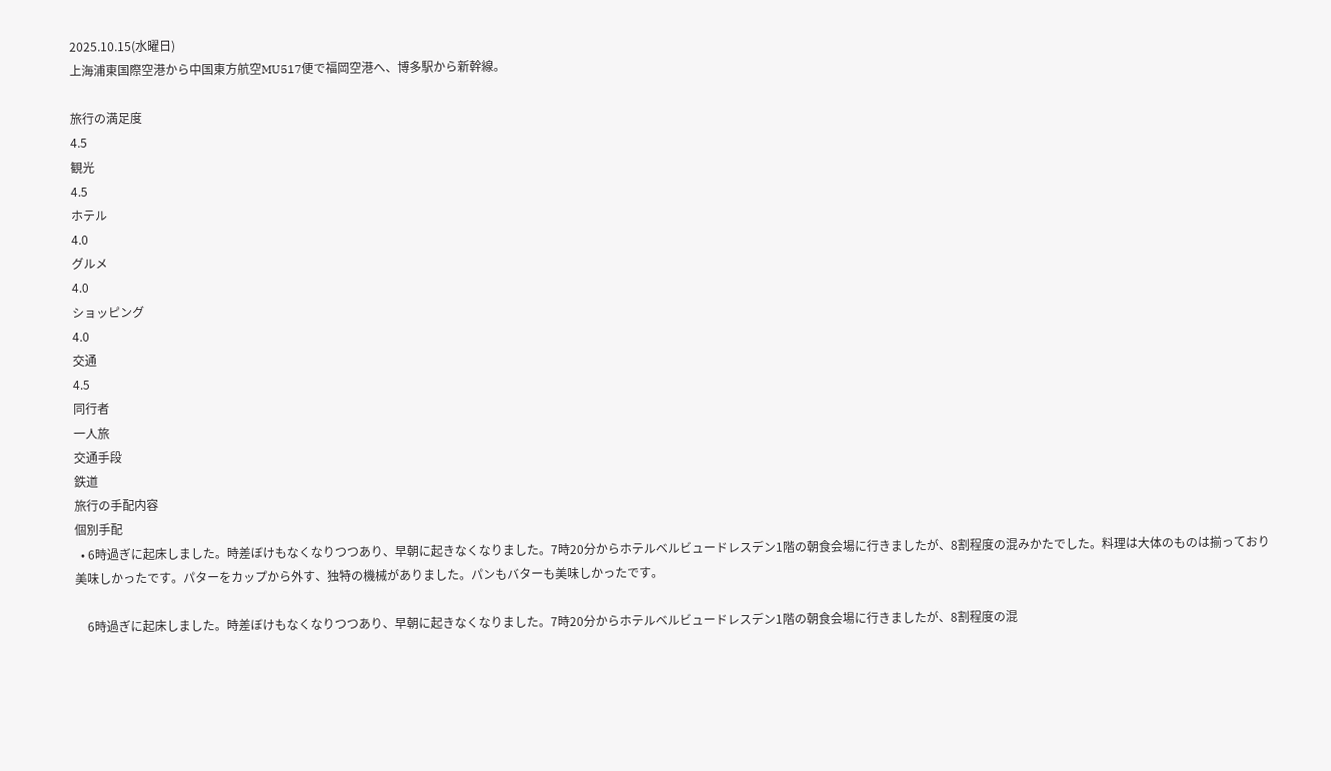2025.10.15(水曜日)
上海浦東国際空港から中国東方航空MU517便で福岡空港へ、博多駅から新幹線。

旅行の満足度
4.5
観光
4.5
ホテル
4.0
グルメ
4.0
ショッピング
4.0
交通
4.5
同行者
一人旅
交通手段
鉄道
旅行の手配内容
個別手配
  • 6時過ぎに起床しました。時差ぼけもなくなりつつあり、早朝に起きなくなりました。7時20分からホテルベルビュードレスデン1階の朝食会場に行きましたが、8割程度の混みかたでした。料理は大体のものは揃っており美味しかったです。パターをカップから外す、独特の機械がありました。パンもバターも美味しかったです。

    6時過ぎに起床しました。時差ぼけもなくなりつつあり、早朝に起きなくなりました。7時20分からホテルベルビュードレスデン1階の朝食会場に行きましたが、8割程度の混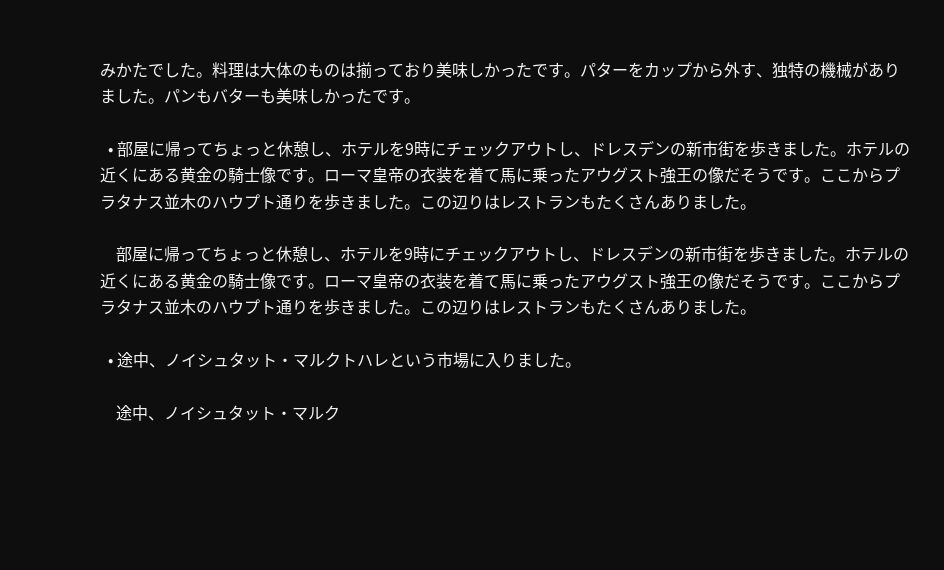みかたでした。料理は大体のものは揃っており美味しかったです。パターをカップから外す、独特の機械がありました。パンもバターも美味しかったです。

  • 部屋に帰ってちょっと休憩し、ホテルを9時にチェックアウトし、ドレスデンの新市街を歩きました。ホテルの近くにある黄金の騎士像です。ローマ皇帝の衣装を着て馬に乗ったアウグスト強王の像だそうです。ここからプラタナス並木のハウプト通りを歩きました。この辺りはレストランもたくさんありました。

    部屋に帰ってちょっと休憩し、ホテルを9時にチェックアウトし、ドレスデンの新市街を歩きました。ホテルの近くにある黄金の騎士像です。ローマ皇帝の衣装を着て馬に乗ったアウグスト強王の像だそうです。ここからプラタナス並木のハウプト通りを歩きました。この辺りはレストランもたくさんありました。

  • 途中、ノイシュタット・マルクトハレという市場に入りました。

    途中、ノイシュタット・マルク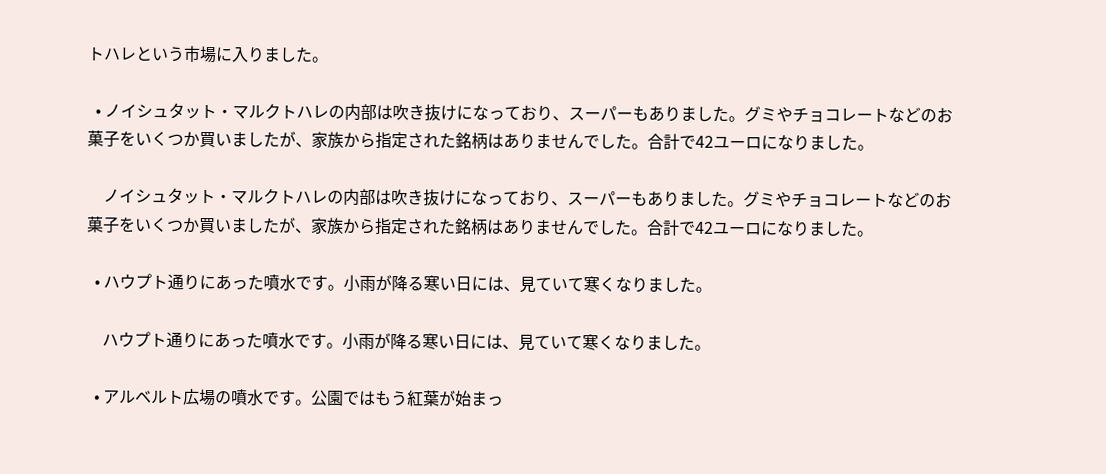トハレという市場に入りました。

  • ノイシュタット・マルクトハレの内部は吹き抜けになっており、スーパーもありました。グミやチョコレートなどのお菓子をいくつか買いましたが、家族から指定された銘柄はありませんでした。合計で42ユーロになりました。

    ノイシュタット・マルクトハレの内部は吹き抜けになっており、スーパーもありました。グミやチョコレートなどのお菓子をいくつか買いましたが、家族から指定された銘柄はありませんでした。合計で42ユーロになりました。

  • ハウプト通りにあった噴水です。小雨が降る寒い日には、見ていて寒くなりました。

    ハウプト通りにあった噴水です。小雨が降る寒い日には、見ていて寒くなりました。

  • アルベルト広場の噴水です。公園ではもう紅葉が始まっ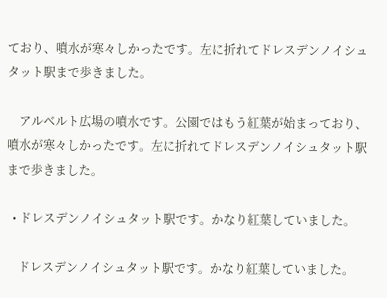ており、噴水が寒々しかったです。左に折れてドレスデンノイシュタット駅まで歩きました。

    アルベルト広場の噴水です。公園ではもう紅葉が始まっており、噴水が寒々しかったです。左に折れてドレスデンノイシュタット駅まで歩きました。

  • ドレスデンノイシュタット駅です。かなり紅葉していました。

    ドレスデンノイシュタット駅です。かなり紅葉していました。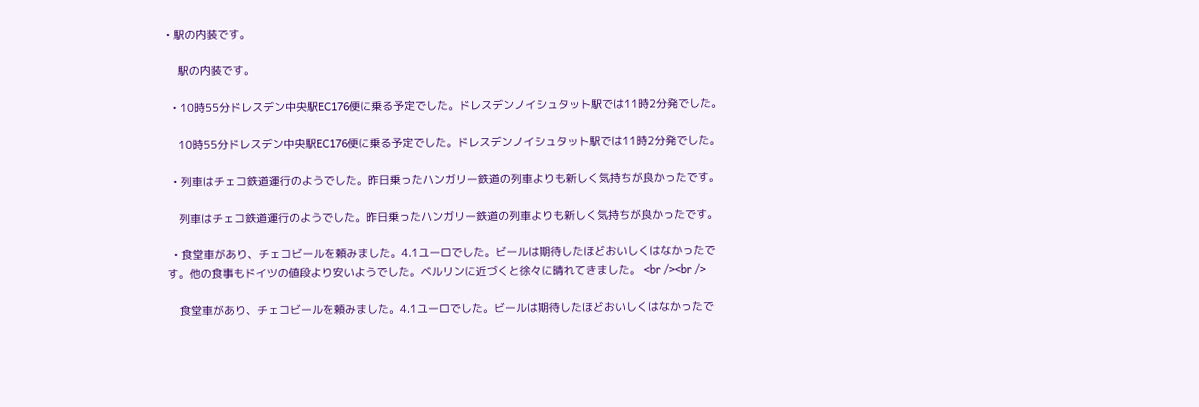• 駅の内装です。

    駅の内装です。

  • 10時55分ドレスデン中央駅EC176便に乗る予定でした。ドレスデンノイシュタット駅では11時2分発でした。

    10時55分ドレスデン中央駅EC176便に乗る予定でした。ドレスデンノイシュタット駅では11時2分発でした。

  • 列車はチェコ鉄道運行のようでした。昨日乗ったハンガリー鉄道の列車よりも新しく気持ちが良かったです。

    列車はチェコ鉄道運行のようでした。昨日乗ったハンガリー鉄道の列車よりも新しく気持ちが良かったです。

  • 食堂車があり、チェコビールを頼みました。4.1ユーロでした。ビールは期待したほどおいしくはなかったです。他の食事もドイツの値段より安いようでした。ベルリンに近づくと徐々に晴れてきました。 <br /><br />

    食堂車があり、チェコビールを頼みました。4.1ユーロでした。ビールは期待したほどおいしくはなかったで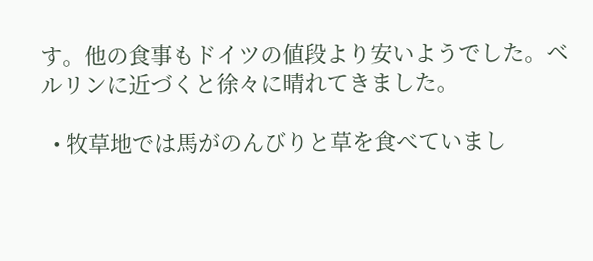す。他の食事もドイツの値段より安いようでした。ベルリンに近づくと徐々に晴れてきました。

  • 牧草地では馬がのんびりと草を食べていまし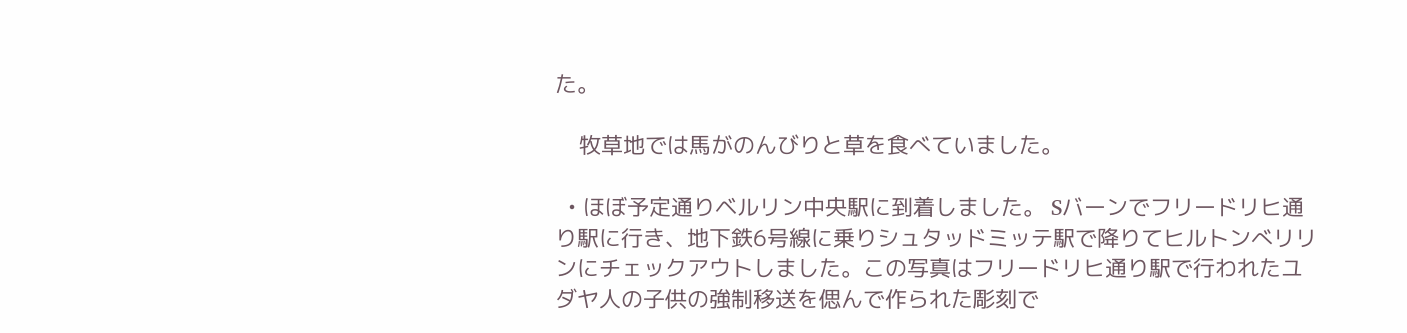た。

    牧草地では馬がのんびりと草を食べていました。

  • ほぼ予定通りベルリン中央駅に到着しました。 Sバーンでフリードリヒ通り駅に行き、地下鉄6号線に乗りシュタッドミッテ駅で降りてヒルトンべリリンにチェックアウトしました。この写真はフリードリヒ通り駅で行われたユダヤ人の子供の強制移送を偲んで作られた彫刻で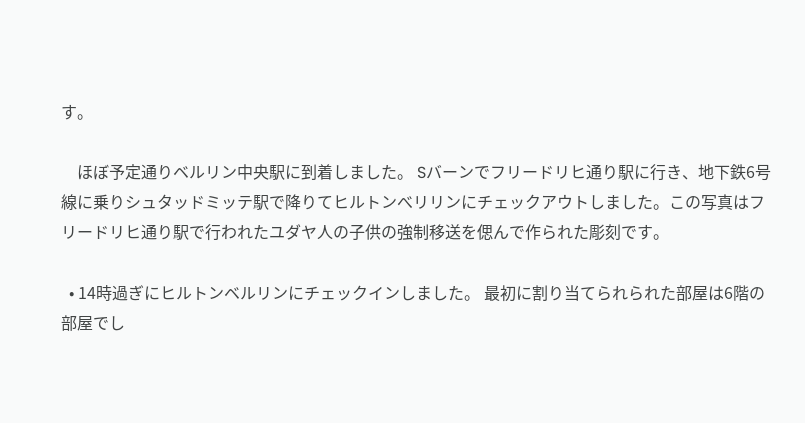す。

    ほぼ予定通りベルリン中央駅に到着しました。 Sバーンでフリードリヒ通り駅に行き、地下鉄6号線に乗りシュタッドミッテ駅で降りてヒルトンべリリンにチェックアウトしました。この写真はフリードリヒ通り駅で行われたユダヤ人の子供の強制移送を偲んで作られた彫刻です。

  • 14時過ぎにヒルトンベルリンにチェックインしました。 最初に割り当てられられた部屋は6階の部屋でし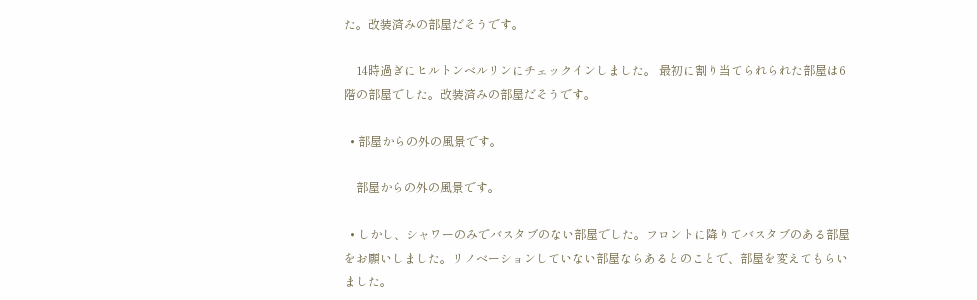た。改装済みの部屋だそうです。

    14時過ぎにヒルトンベルリンにチェックインしました。 最初に割り当てられられた部屋は6階の部屋でした。改装済みの部屋だそうです。

  • 部屋からの外の風景です。

    部屋からの外の風景です。

  • しかし、シャワーのみでバスタブのない部屋でした。フロントに降りてバスタブのある部屋をお願いしました。リノベーションしていない部屋ならあるとのことで、部屋を変えてもらいました。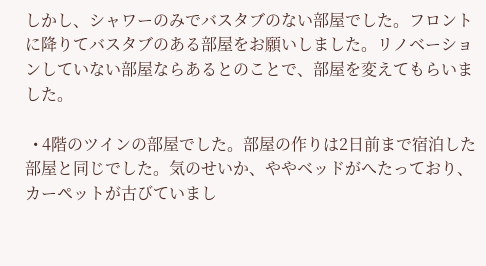しかし、シャワーのみでバスタブのない部屋でした。フロントに降りてバスタブのある部屋をお願いしました。リノベーションしていない部屋ならあるとのことで、部屋を変えてもらいました。

  • 4階のツインの部屋でした。部屋の作りは2日前まで宿泊した部屋と同じでした。気のせいか、ややベッドがへたっており、カーペットが古びていまし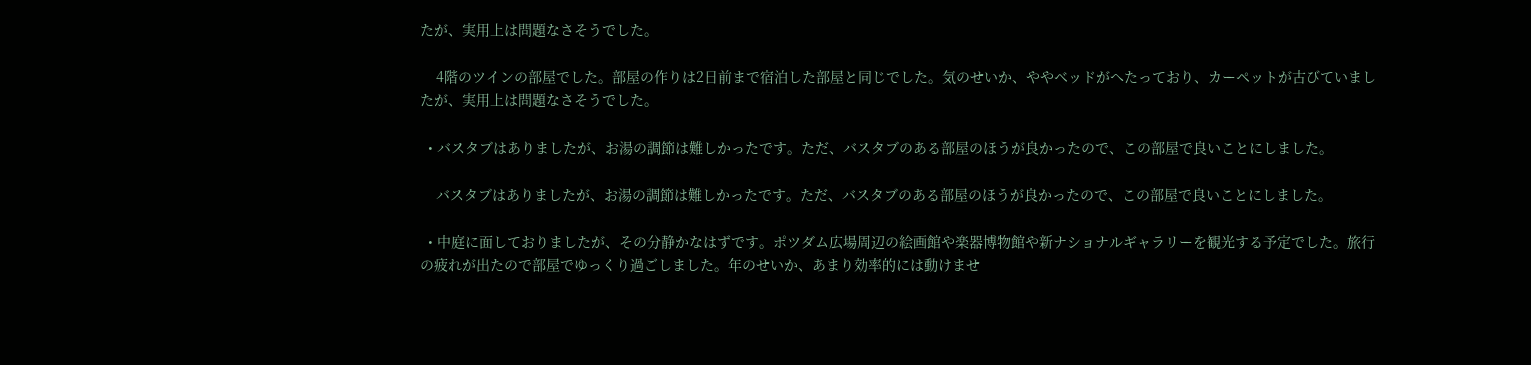たが、実用上は問題なさそうでした。

    4階のツインの部屋でした。部屋の作りは2日前まで宿泊した部屋と同じでした。気のせいか、ややベッドがへたっており、カーペットが古びていましたが、実用上は問題なさそうでした。

  • バスタブはありましたが、お湯の調節は難しかったです。ただ、バスタブのある部屋のほうが良かったので、この部屋で良いことにしました。

    バスタブはありましたが、お湯の調節は難しかったです。ただ、バスタブのある部屋のほうが良かったので、この部屋で良いことにしました。

  • 中庭に面しておりましたが、その分静かなはずです。ポツダム広場周辺の絵画館や楽器博物館や新ナショナルギャラリーを観光する予定でした。旅行の疲れが出たので部屋でゆっくり過ごしました。年のせいか、あまり効率的には動けませ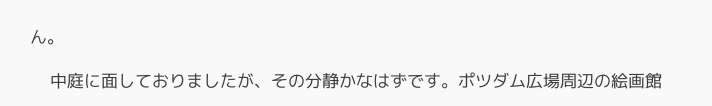ん。

    中庭に面しておりましたが、その分静かなはずです。ポツダム広場周辺の絵画館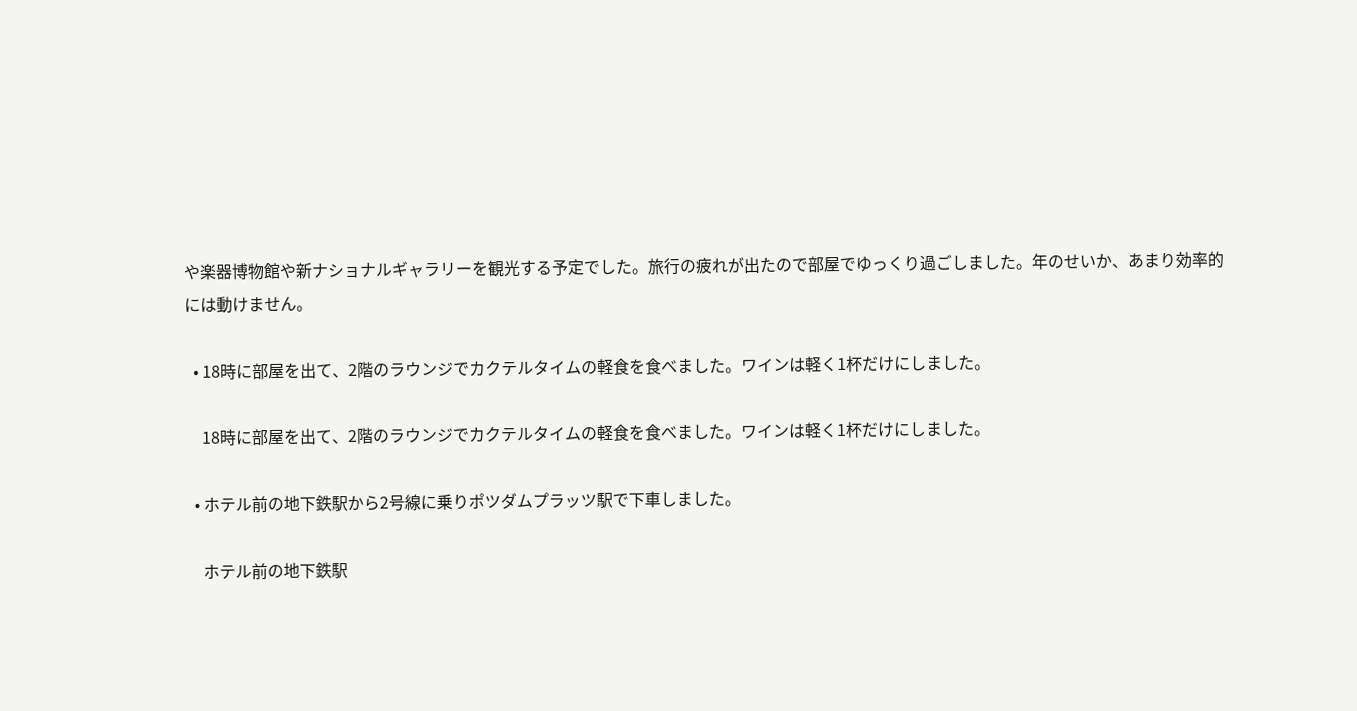や楽器博物館や新ナショナルギャラリーを観光する予定でした。旅行の疲れが出たので部屋でゆっくり過ごしました。年のせいか、あまり効率的には動けません。

  • 18時に部屋を出て、2階のラウンジでカクテルタイムの軽食を食べました。ワインは軽く1杯だけにしました。

    18時に部屋を出て、2階のラウンジでカクテルタイムの軽食を食べました。ワインは軽く1杯だけにしました。

  • ホテル前の地下鉄駅から2号線に乗りポツダムプラッツ駅で下車しました。

    ホテル前の地下鉄駅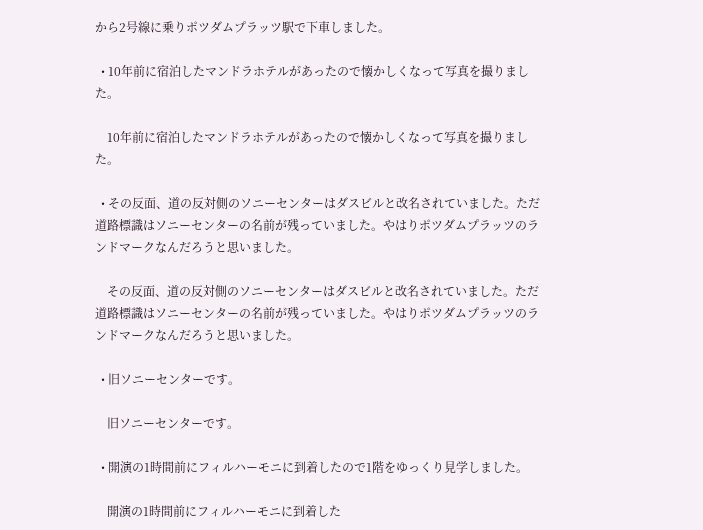から2号線に乗りポツダムプラッツ駅で下車しました。

  • 10年前に宿泊したマンドラホテルがあったので懐かしくなって写真を撮りました。

    10年前に宿泊したマンドラホテルがあったので懐かしくなって写真を撮りました。

  • その反面、道の反対側のソニーセンターはダスビルと改名されていました。ただ道路標識はソニーセンターの名前が残っていました。やはりポツダムプラッツのランドマークなんだろうと思いました。

    その反面、道の反対側のソニーセンターはダスビルと改名されていました。ただ道路標識はソニーセンターの名前が残っていました。やはりポツダムプラッツのランドマークなんだろうと思いました。

  • 旧ソニーセンターです。

    旧ソニーセンターです。

  • 開演の1時間前にフィルハーモニに到着したので1階をゆっくり見学しました。

    開演の1時間前にフィルハーモニに到着した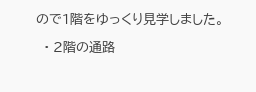ので1階をゆっくり見学しました。

  • 2階の通路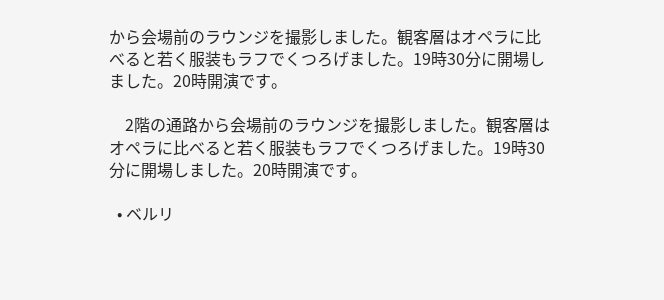から会場前のラウンジを撮影しました。観客層はオペラに比べると若く服装もラフでくつろげました。19時30分に開場しました。20時開演です。

    2階の通路から会場前のラウンジを撮影しました。観客層はオペラに比べると若く服装もラフでくつろげました。19時30分に開場しました。20時開演です。

  • ベルリ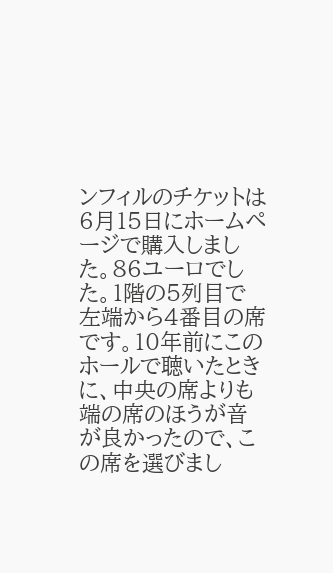ンフィルのチケットは6月15日にホームページで購入しました。86ユーロでした。1階の5列目で左端から4番目の席です。10年前にこのホールで聴いたときに、中央の席よりも端の席のほうが音が良かったので、この席を選びまし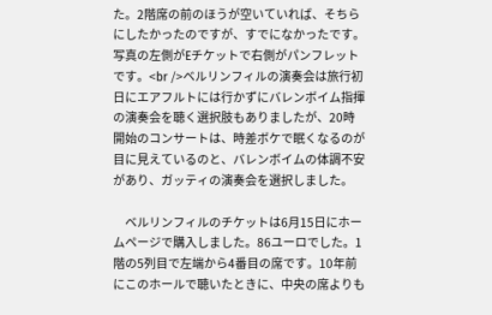た。2階席の前のほうが空いていれば、そちらにしたかったのですが、すでになかったです。写真の左側がEチケットで右側がパンフレットです。<br />ベルリンフィルの演奏会は旅行初日にエアフルトには行かずにバレンボイム指揮の演奏会を聴く選択肢もありましたが、20時開始のコンサートは、時差ボケで眠くなるのが目に見えているのと、バレンボイムの体調不安があり、ガッティの演奏会を選択しました。

    ベルリンフィルのチケットは6月15日にホームページで購入しました。86ユーロでした。1階の5列目で左端から4番目の席です。10年前にこのホールで聴いたときに、中央の席よりも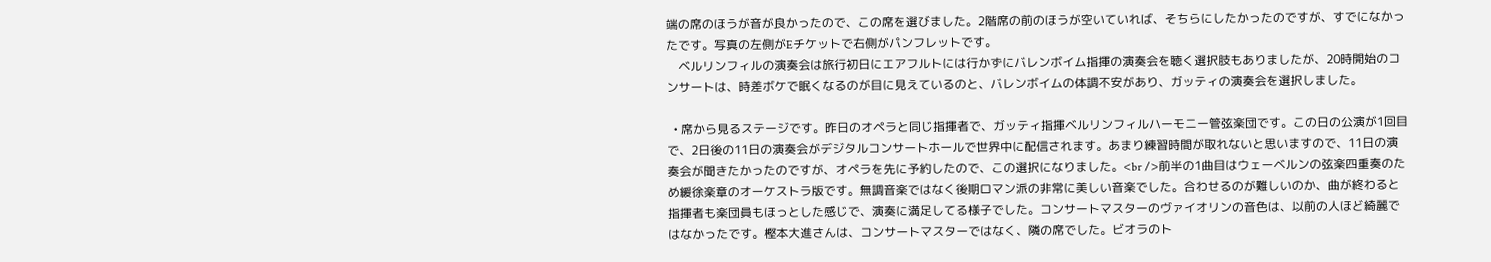端の席のほうが音が良かったので、この席を選びました。2階席の前のほうが空いていれば、そちらにしたかったのですが、すでになかったです。写真の左側がEチケットで右側がパンフレットです。
    ベルリンフィルの演奏会は旅行初日にエアフルトには行かずにバレンボイム指揮の演奏会を聴く選択肢もありましたが、20時開始のコンサートは、時差ボケで眠くなるのが目に見えているのと、バレンボイムの体調不安があり、ガッティの演奏会を選択しました。

  • 席から見るステージです。昨日のオペラと同じ指揮者で、ガッティ指揮ベルリンフィルハーモニー管弦楽団です。この日の公演が1回目で、2日後の11日の演奏会がデジタルコンサートホールで世界中に配信されます。あまり練習時間が取れないと思いますので、11日の演奏会が聞きたかったのですが、オペラを先に予約したので、この選択になりました。<br />前半の1曲目はウェーベルンの弦楽四重奏のため緩徐楽章のオーケストラ版です。無調音楽ではなく後期ロマン派の非常に美しい音楽でした。合わせるのが難しいのか、曲が終わると指揮者も楽団員もほっとした感じで、演奏に満足してる様子でした。コンサートマスターのヴァイオリンの音色は、以前の人ほど綺麗ではなかったです。樫本大進さんは、コンサートマスターではなく、隣の席でした。ビオラのト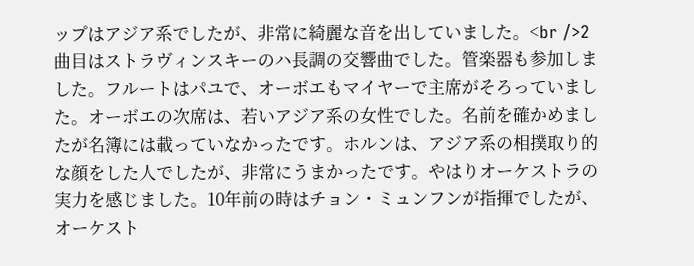ップはアジア系でしたが、非常に綺麗な音を出していました。<br />2曲目はストラヴィンスキーのハ長調の交響曲でした。管楽器も参加しました。フルートはパユで、オーボエもマイヤーで主席がそろっていました。オーボエの次席は、若いアジア系の女性でした。名前を確かめましたが名簿には載っていなかったです。ホルンは、アジア系の相撲取り的な顔をした人でしたが、非常にうまかったです。やはりオーケストラの実力を感じました。10年前の時はチョン・ミュンフンが指揮でしたが、オーケスト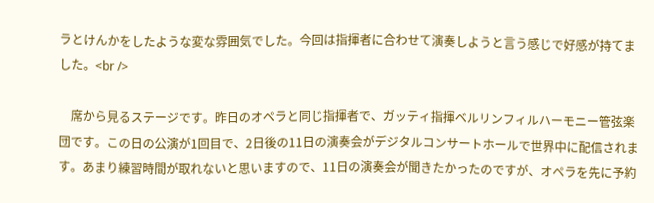ラとけんかをしたような変な雰囲気でした。今回は指揮者に合わせて演奏しようと言う感じで好感が持てました。<br />

    席から見るステージです。昨日のオペラと同じ指揮者で、ガッティ指揮ベルリンフィルハーモニー管弦楽団です。この日の公演が1回目で、2日後の11日の演奏会がデジタルコンサートホールで世界中に配信されます。あまり練習時間が取れないと思いますので、11日の演奏会が聞きたかったのですが、オペラを先に予約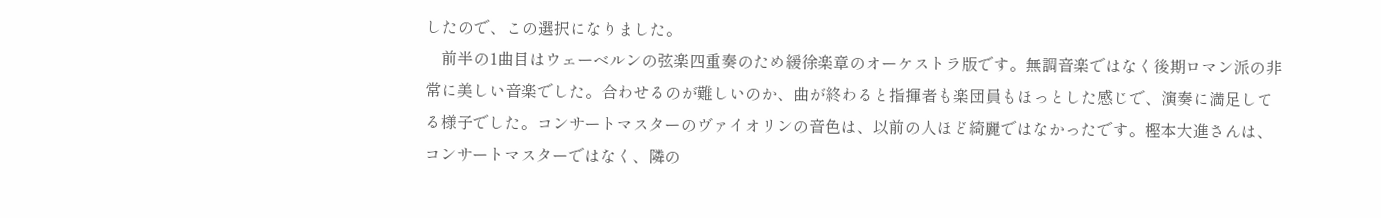したので、この選択になりました。
    前半の1曲目はウェーベルンの弦楽四重奏のため緩徐楽章のオーケストラ版です。無調音楽ではなく後期ロマン派の非常に美しい音楽でした。合わせるのが難しいのか、曲が終わると指揮者も楽団員もほっとした感じで、演奏に満足してる様子でした。コンサートマスターのヴァイオリンの音色は、以前の人ほど綺麗ではなかったです。樫本大進さんは、コンサートマスターではなく、隣の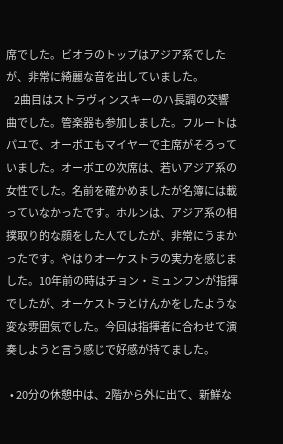席でした。ビオラのトップはアジア系でしたが、非常に綺麗な音を出していました。
    2曲目はストラヴィンスキーのハ長調の交響曲でした。管楽器も参加しました。フルートはパユで、オーボエもマイヤーで主席がそろっていました。オーボエの次席は、若いアジア系の女性でした。名前を確かめましたが名簿には載っていなかったです。ホルンは、アジア系の相撲取り的な顔をした人でしたが、非常にうまかったです。やはりオーケストラの実力を感じました。10年前の時はチョン・ミュンフンが指揮でしたが、オーケストラとけんかをしたような変な雰囲気でした。今回は指揮者に合わせて演奏しようと言う感じで好感が持てました。

  • 20分の休憩中は、2階から外に出て、新鮮な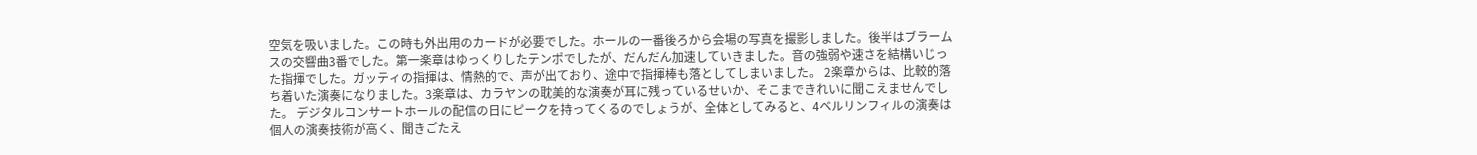空気を吸いました。この時も外出用のカードが必要でした。ホールの一番後ろから会場の写真を撮影しました。後半はブラームスの交響曲3番でした。第一楽章はゆっくりしたテンポでしたが、だんだん加速していきました。音の強弱や速さを結構いじった指揮でした。ガッティの指揮は、情熱的で、声が出ており、途中で指揮棒も落としてしまいました。 2楽章からは、比較的落ち着いた演奏になりました。3楽章は、カラヤンの耽美的な演奏が耳に残っているせいか、そこまできれいに聞こえませんでした。 デジタルコンサートホールの配信の日にピークを持ってくるのでしょうが、全体としてみると、4ベルリンフィルの演奏は個人の演奏技術が高く、聞きごたえ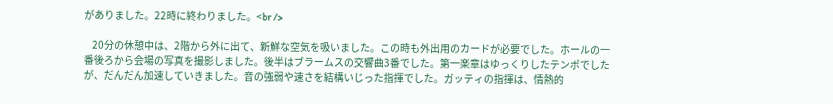がありました。22時に終わりました。<br />

    20分の休憩中は、2階から外に出て、新鮮な空気を吸いました。この時も外出用のカードが必要でした。ホールの一番後ろから会場の写真を撮影しました。後半はブラームスの交響曲3番でした。第一楽章はゆっくりしたテンポでしたが、だんだん加速していきました。音の強弱や速さを結構いじった指揮でした。ガッティの指揮は、情熱的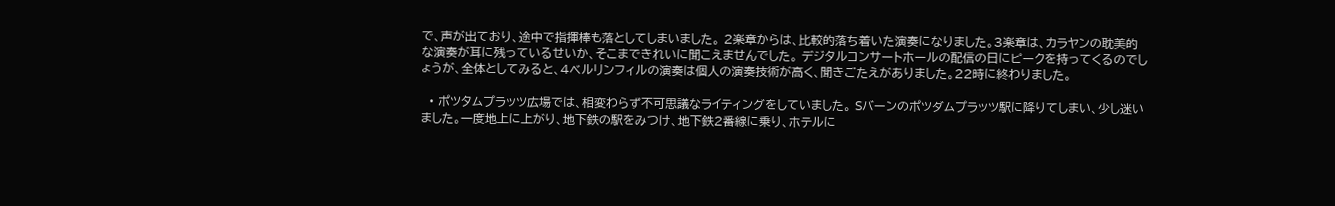で、声が出ており、途中で指揮棒も落としてしまいました。 2楽章からは、比較的落ち着いた演奏になりました。3楽章は、カラヤンの耽美的な演奏が耳に残っているせいか、そこまできれいに聞こえませんでした。 デジタルコンサートホールの配信の日にピークを持ってくるのでしょうが、全体としてみると、4ベルリンフィルの演奏は個人の演奏技術が高く、聞きごたえがありました。22時に終わりました。

  • ポツタムプラッツ広場では、相変わらず不可思議なライティングをしていました。 Sバーンのポツダムプラッツ駅に降りてしまい、少し迷いました。一度地上に上がり、地下鉄の駅をみつけ、地下鉄2番線に乗り、ホテルに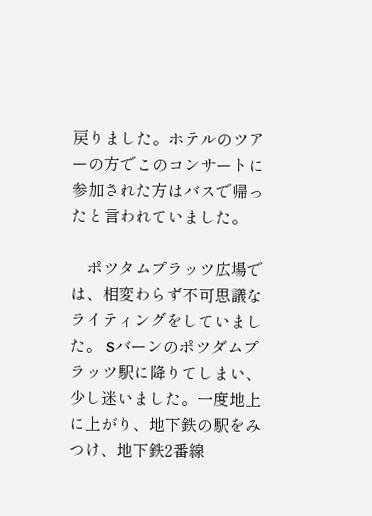戻りました。ホテルのツアーの方でこのコンサートに参加された方はバスで帰ったと言われていました。

    ポツタムプラッツ広場では、相変わらず不可思議なライティングをしていました。 Sバーンのポツダムプラッツ駅に降りてしまい、少し迷いました。一度地上に上がり、地下鉄の駅をみつけ、地下鉄2番線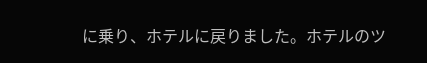に乗り、ホテルに戻りました。ホテルのツ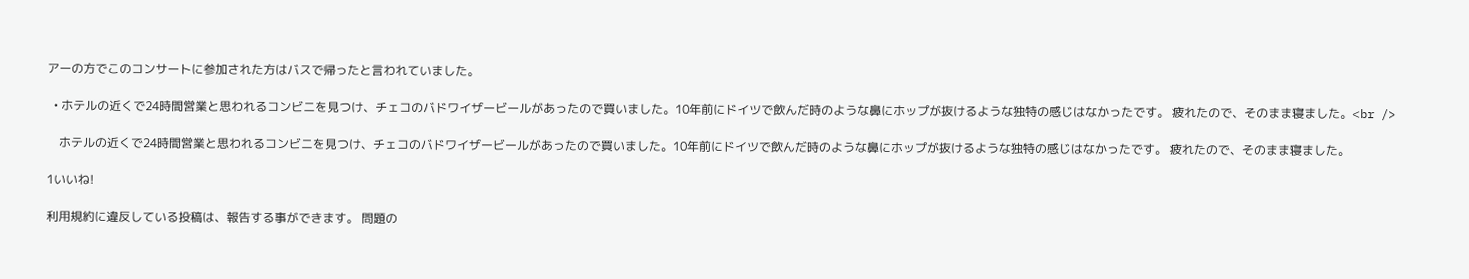アーの方でこのコンサートに参加された方はバスで帰ったと言われていました。

  • ホテルの近くで24時間営業と思われるコンビニを見つけ、チェコのバドワイザービールがあったので買いました。10年前にドイツで飲んだ時のような鼻にホップが抜けるような独特の感じはなかったです。 疲れたので、そのまま寝ました。<br />

    ホテルの近くで24時間営業と思われるコンビニを見つけ、チェコのバドワイザービールがあったので買いました。10年前にドイツで飲んだ時のような鼻にホップが抜けるような独特の感じはなかったです。 疲れたので、そのまま寝ました。

1いいね!

利用規約に違反している投稿は、報告する事ができます。 問題の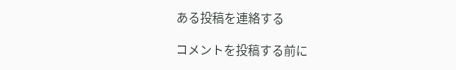ある投稿を連絡する

コメントを投稿する前に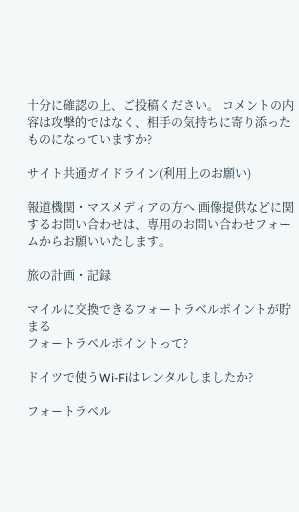十分に確認の上、ご投稿ください。 コメントの内容は攻撃的ではなく、相手の気持ちに寄り添ったものになっていますか?

サイト共通ガイドライン(利用上のお願い)

報道機関・マスメディアの方へ 画像提供などに関するお問い合わせは、専用のお問い合わせフォームからお願いいたします。

旅の計画・記録

マイルに交換できるフォートラベルポイントが貯まる
フォートラベルポイントって?

ドイツで使うWi-Fiはレンタルしましたか?

フォートラベル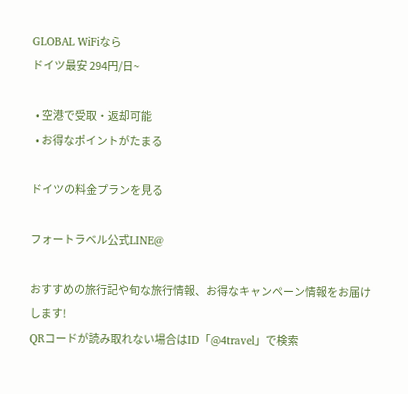GLOBAL WiFiなら
ドイツ最安 294円/日~

  • 空港で受取・返却可能
  • お得なポイントがたまる

ドイツの料金プランを見る

フォートラベル公式LINE@

おすすめの旅行記や旬な旅行情報、お得なキャンペーン情報をお届けします!
QRコードが読み取れない場合はID「@4travel」で検索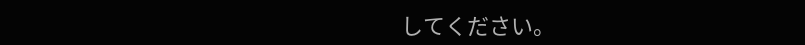してください。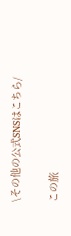\その他の公式SNSはこちら/

この旅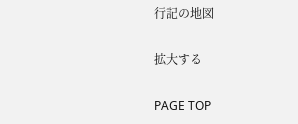行記の地図

拡大する

PAGE TOP